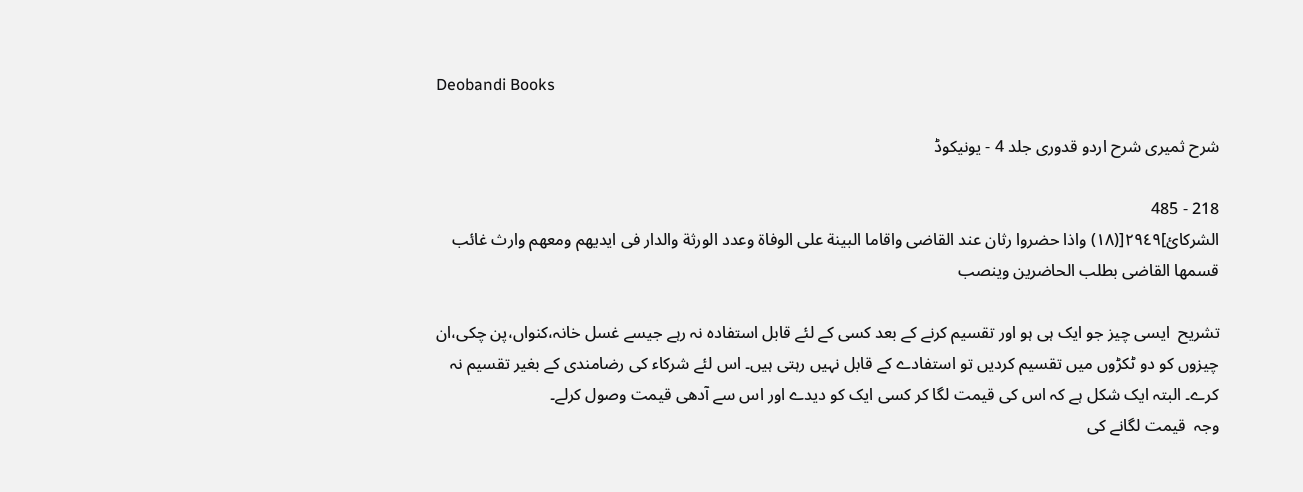Deobandi Books

شرح ثمیری شرح اردو قدوری جلد 4 - یونیکوڈ

218 - 485
الشرکائ]٢٩٤٩[(١٨) واذا حضروا رثان عند القاضی واقاما البینة علی الوفاة وعدد الورثة والدار فی ایدیھم ومعھم وارث غائب قسمھا القاضی بطلب الحاضرین وینصب

تشریح  ایسی چیز جو ایک ہی ہو اور تقسیم کرنے کے بعد کسی کے لئے قابل استفادہ نہ رہے جیسے غسل خانہ،کنواں،پن چکی،ان چیزوں کو دو ٹکڑوں میں تقسیم کردیں تو استفادے کے قابل نہیں رہتی ہیں۔ اس لئے شرکاء کی رضامندی کے بغیر تقسیم نہ کرے۔ البتہ ایک شکل ہے کہ اس کی قیمت لگا کر کسی ایک کو دیدے اور اس سے آدھی قیمت وصول کرلے۔
وجہ  قیمت لگانے کی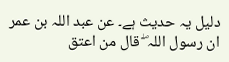دلیل یہ حدیث ہے۔ عن عبد اللہ بن عمر ان رسول اللہ ۖ قال من اعتق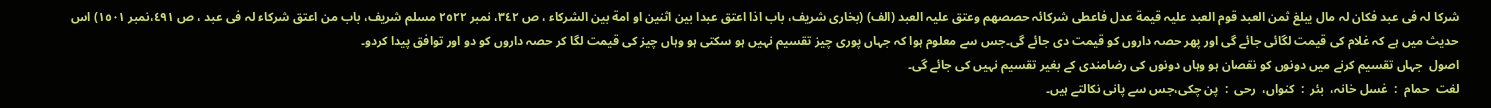شرکا لہ فی عبد فکان لہ مال یبلغ ثمن العبد قوم العبد علیہ قیمة عدل فاعطی شرکائہ حصصھم وعتق علیہ العبد (الف) (بخاری شریف، باب اذا اعتق عبدا بین اثنین او امة بین الشرکاء ، ص ٣٤٢، نمبر ٢٥٢٢ مسلم شریف، باب من اعتق شرکاء لہ فی عبد ، ص ٤٩١،نمبر ١٥٠١) اس حدیث میں ہے کہ غلام کی قیمت لگائی جائے گی اور پھر حصہ داروں کو قیمت دی جائے گی۔جس سے معلوم ہوا کہ جہاں پوری چیز تقسیم نہیں ہو سکتی ہو وہاں چیز کی قیمت لگا کر حصہ داروں کو دو اور توافق پیدا کردو۔
اصول  جہاں تقسیم کرنے میں دونوں کو نقصان ہو وہاں دونوں کی رضامندی کے بغیر تقسیم نہیں کی جائے گی۔
لغت  حمام  :  غسل خانہ،  بئر  :  کنواں،  رحی  :  پن چکی،جس سے پانی نکالتے ہیں۔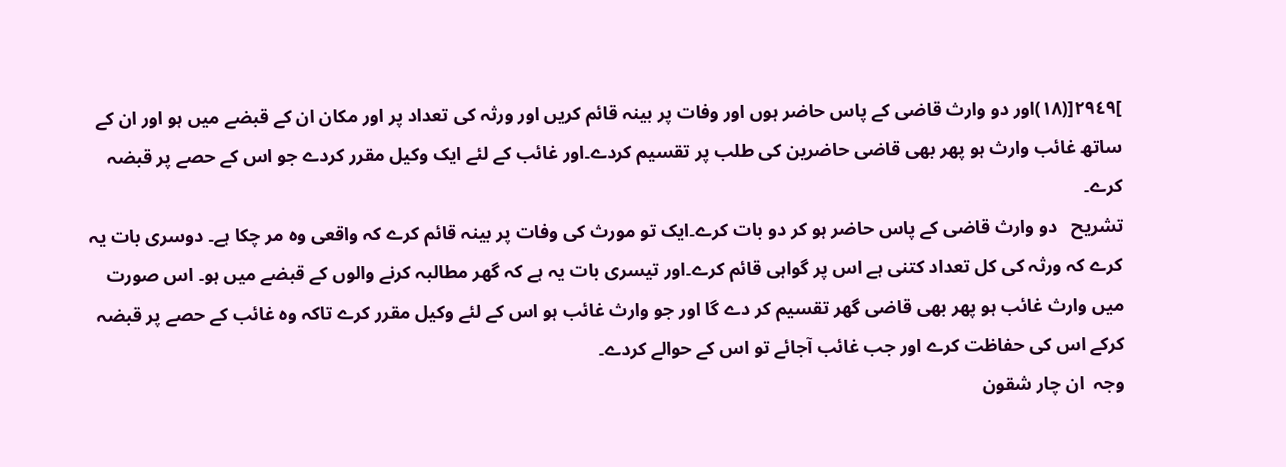]٢٩٤٩[(١٨)اور دو وارث قاضی کے پاس حاضر ہوں اور وفات پر بینہ قائم کریں اور ورثہ کی تعداد پر اور مکان ان کے قبضے میں ہو اور ان کے ساتھ غائب وارث ہو پھر بھی قاضی حاضرین کی طلب پر تقسیم کردے۔اور غائب کے لئے ایک وکیل مقرر کردے جو اس کے حصے پر قبضہ کرے۔
تشریح   دو وارث قاضی کے پاس حاضر ہو کر دو بات کرے۔ایک تو مورث کی وفات پر بینہ قائم کرے کہ واقعی وہ مر چکا ہے۔ دوسری بات یہ کرے کہ ورثہ کی کل تعداد کتنی ہے اس پر گواہی قائم کرے۔اور تیسری بات یہ ہے کہ گھر مطالبہ کرنے والوں کے قبضے میں ہو۔ اس صورت میں وارث غائب ہو پھر بھی قاضی گھر تقسیم کر دے گا اور جو وارث غائب ہو اس کے لئے وکیل مقرر کرے تاکہ وہ غائب کے حصے پر قبضہ کرکے اس کی حفاظت کرے اور جب غائب آجائے تو اس کے حوالے کردے۔
وجہ  ان چار شقون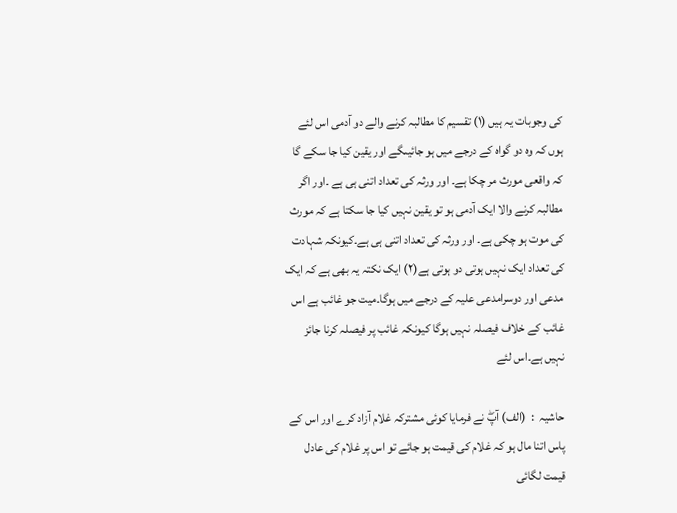کی وجوبات یہ ہیں (١) تقسیم کا مطالبہ کرنے والے دو آدمی اس لئے ہوں کہ وہ دو گواہ کے درجے میں ہو جائیںگے اور یقین کیا جا سکے گا کہ واقعی مورث مر چکا ہے۔ اور ورثہ کی تعداد اتنی ہی ہے ۔اور اگر مطالبہ کرنے والا ایک آدمی ہو تو یقین نہیں کیا جا سکتا ہے کہ مورث کی موت ہو چکی ہے۔ اور ورثہ کی تعداد اتنی ہی ہے۔کیونکہ شہادت کی تعداد ایک نہیں ہوتی دو ہوتی ہے(٢) ایک نکتہ یہ بھی ہے کہ ایک مدعی اور دوسرامدعی علیہ کے درجے میں ہوگا۔میت جو غائب ہے اس غائب کے خلاف فیصلہ نہیں ہوگا کیونکہ غائب پر فیصلہ کرنا جائز نہیں ہے۔اس لئے

حاشیہ  :  (الف) آپۖ نے فرمایا کوئی مشترکہ غلام آزاد کرے اور اس کے پاس اتنا مال ہو کہ غلام کی قیمت ہو جائے تو اس پر غلام کی عادل قیمت لگائی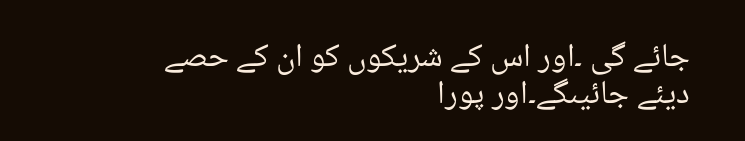جائے گی ۔اور اس کے شریکوں کو ان کے حصے دیئے جائیںگے۔اور پورا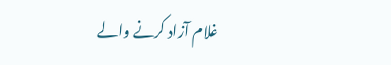غلام آزاد کرنے والے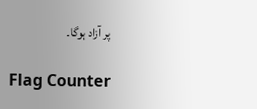پر آزاد ہوگا۔

Flag Counter